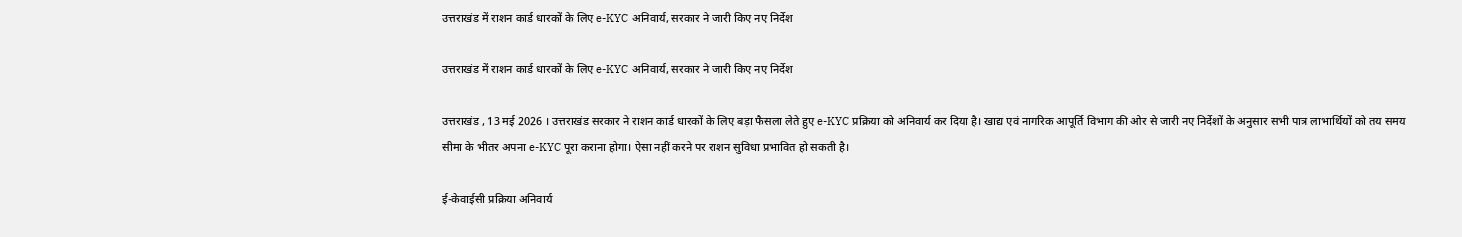उत्तराखंड में राशन कार्ड धारकों के लिए e-KYC अनिवार्य, सरकार ने जारी किए नए निर्देश

उत्तराखंड में राशन कार्ड धारकों के लिए e-KYC अनिवार्य, सरकार ने जारी किए नए निर्देश

उत्तराखंड , 13 मई 2026 । उत्तराखंड सरकार ने राशन कार्ड धारकों के लिए बड़ा फैसला लेते हुए e-KYC प्रक्रिया को अनिवार्य कर दिया है। खाद्य एवं नागरिक आपूर्ति विभाग की ओर से जारी नए निर्देशों के अनुसार सभी पात्र लाभार्थियों को तय समय सीमा के भीतर अपना e-KYC पूरा कराना होगा। ऐसा नहीं करने पर राशन सुविधा प्रभावित हो सकती है।

ई-केवाईसी प्रक्रिया अनिवार्य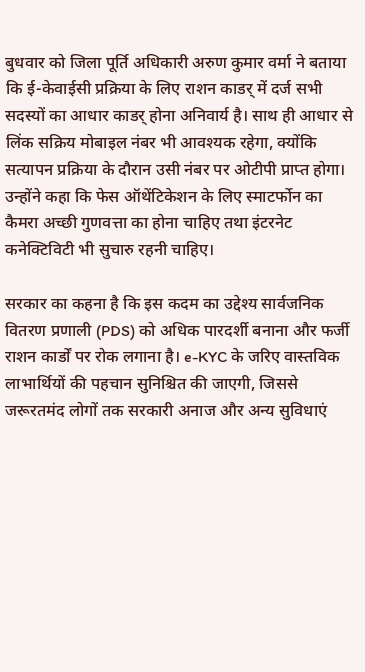बुधवार को जिला पूर्ति अधिकारी अरुण कुमार वर्मा ने बताया कि ई-केवाईसी प्रक्रिया के लिए राशन काडर् में दर्ज सभी सदस्यों का आधार काडर् होना अनिवार्य है। साथ ही आधार से लिंक सक्रिय मोबाइल नंबर भी आवश्यक रहेगा, क्योंकि सत्यापन प्रक्रिया के दौरान उसी नंबर पर ओटीपी प्राप्त होगा। उन्होंने कहा कि फेस ऑथेंटिकेशन के लिए स्माटर्फोन का कैमरा अच्छी गुणवत्ता का होना चाहिए तथा इंटरनेट कनेक्टिविटी भी सुचारु रहनी चाहिए।

सरकार का कहना है कि इस कदम का उद्देश्य सार्वजनिक वितरण प्रणाली (PDS) को अधिक पारदर्शी बनाना और फर्जी राशन कार्डों पर रोक लगाना है। e-KYC के जरिए वास्तविक लाभार्थियों की पहचान सुनिश्चित की जाएगी, जिससे जरूरतमंद लोगों तक सरकारी अनाज और अन्य सुविधाएं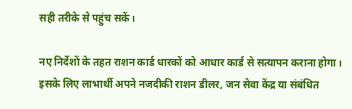सही तरीके से पहुंच सकें।

नए निर्देशों के तहत राशन कार्ड धारकों को आधार कार्ड से सत्यापन कराना होगा। इसके लिए लाभार्थी अपने नजदीकी राशन डीलर, जन सेवा केंद्र या संबंधित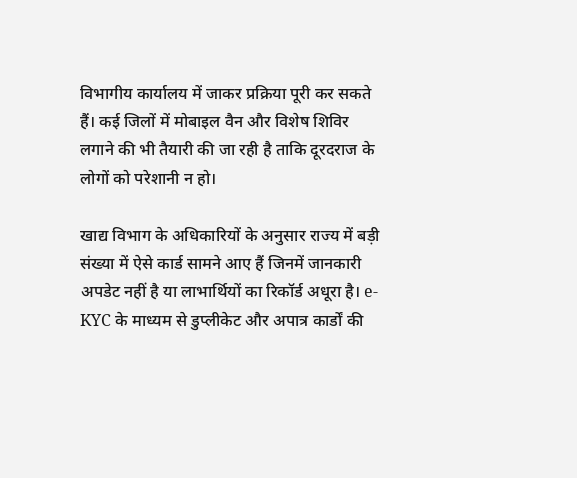विभागीय कार्यालय में जाकर प्रक्रिया पूरी कर सकते हैं। कई जिलों में मोबाइल वैन और विशेष शिविर लगाने की भी तैयारी की जा रही है ताकि दूरदराज के लोगों को परेशानी न हो।

खाद्य विभाग के अधिकारियों के अनुसार राज्य में बड़ी संख्या में ऐसे कार्ड सामने आए हैं जिनमें जानकारी अपडेट नहीं है या लाभार्थियों का रिकॉर्ड अधूरा है। e-KYC के माध्यम से डुप्लीकेट और अपात्र कार्डों की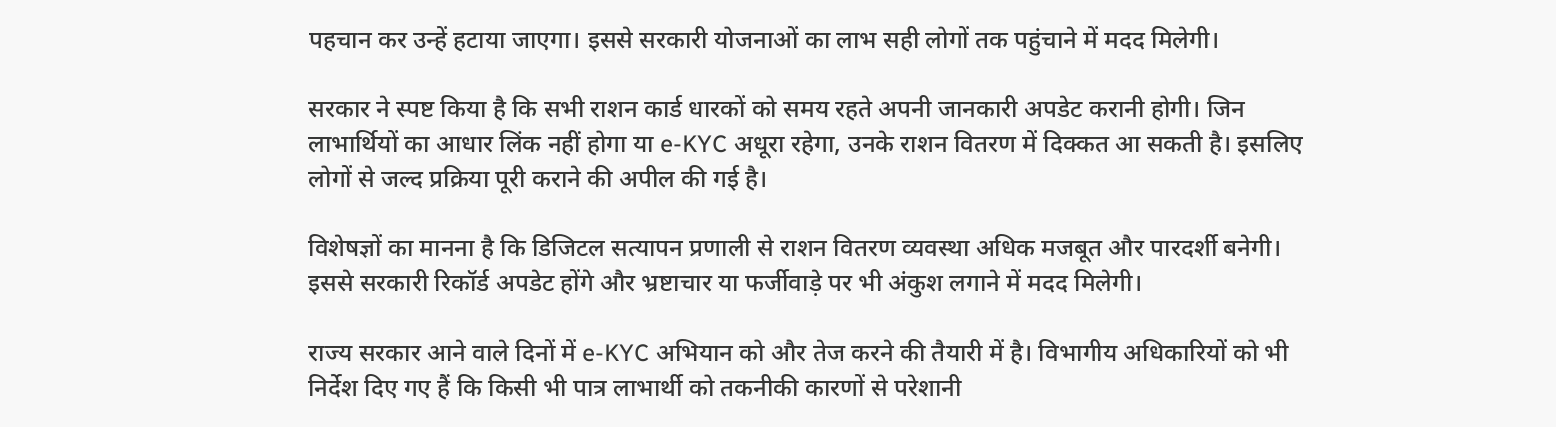पहचान कर उन्हें हटाया जाएगा। इससे सरकारी योजनाओं का लाभ सही लोगों तक पहुंचाने में मदद मिलेगी।

सरकार ने स्पष्ट किया है कि सभी राशन कार्ड धारकों को समय रहते अपनी जानकारी अपडेट करानी होगी। जिन लाभार्थियों का आधार लिंक नहीं होगा या e-KYC अधूरा रहेगा, उनके राशन वितरण में दिक्कत आ सकती है। इसलिए लोगों से जल्द प्रक्रिया पूरी कराने की अपील की गई है।

विशेषज्ञों का मानना है कि डिजिटल सत्यापन प्रणाली से राशन वितरण व्यवस्था अधिक मजबूत और पारदर्शी बनेगी। इससे सरकारी रिकॉर्ड अपडेट होंगे और भ्रष्टाचार या फर्जीवाड़े पर भी अंकुश लगाने में मदद मिलेगी।

राज्य सरकार आने वाले दिनों में e-KYC अभियान को और तेज करने की तैयारी में है। विभागीय अधिकारियों को भी निर्देश दिए गए हैं कि किसी भी पात्र लाभार्थी को तकनीकी कारणों से परेशानी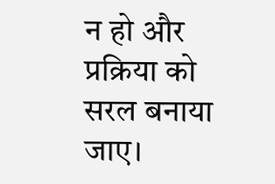न हो और प्रक्रिया को सरल बनाया जाए।